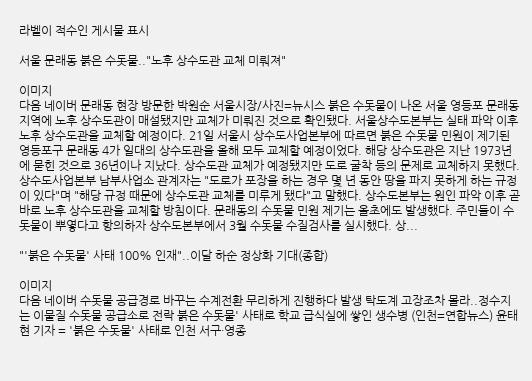라벨이 적수인 게시물 표시

서울 문래동 붉은 수돗물.."노후 상수도관 교체 미뤄져"

이미지
다음 네이버 문래동 현장 방문한 박원순 서울시장/사진=뉴시스 붉은 수돗물이 나온 서울 영등포 문래동 지역에 노후 상수도관이 매설됐지만 교체가 미뤄진 것으로 확인됐다. 서울상수도본부는 실태 파악 이후 노후 상수도관을 교체할 예정이다. 21일 서울시 상수도사업본부에 따르면 붉은 수돗물 민원이 제기된 영등포구 문래동 4가 일대의 상수도관을 올해 모두 교체할 예정이었다. 해당 상수도관은 지난 1973년에 묻힌 것으로 36년이나 지났다. 상수도관 교체가 예정됐지만 도로 굴착 등의 문제로 교체하지 못했다. 상수도사업본부 남부사업소 관계자는 "도로가 포장을 하는 경우 몇 년 동안 땅을 파지 못하게 하는 규정이 있다"며 "해당 규정 때문에 상수도관 교체를 미루게 됐다"고 말했다. 상수도본부는 원인 파악 이후 곧바로 노후 상수도관을 교체할 방침이다. 문래동의 수돗물 민원 제기는 올초에도 발생했다. 주민들이 수돗물이 뿌옇다고 항의하자 상수도본부에서 3월 수돗물 수질검사를 실시했다. 상...

"'붉은 수돗물' 사태 100% 인재"..이달 하순 정상화 기대(종합)

이미지
다음 네이버 수돗물 공급경로 바꾸는 수계전환 무리하게 진행하다 발생 탁도계 고장조차 몰라..정수지는 이물질 수돗물 공급소로 전락 붉은 수돗물' 사태로 학교 급식실에 쌓인 생수병 (인천=연합뉴스) 윤태현 기자 = '붉은 수돗물' 사태로 인천 서구·영종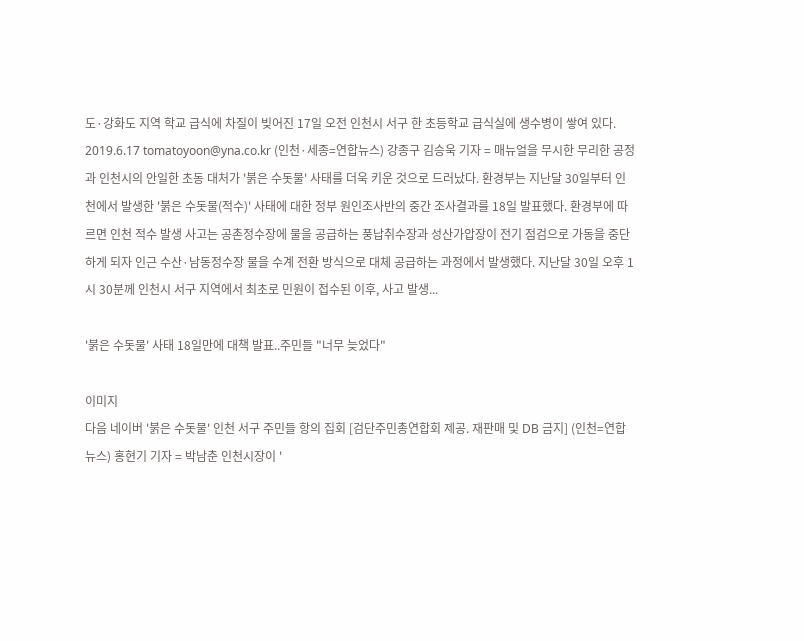도·강화도 지역 학교 급식에 차질이 빚어진 17일 오전 인천시 서구 한 초등학교 급식실에 생수병이 쌓여 있다. 2019.6.17 tomatoyoon@yna.co.kr (인천·세종=연합뉴스) 강종구 김승욱 기자 = 매뉴얼을 무시한 무리한 공정과 인천시의 안일한 초동 대처가 '붉은 수돗물' 사태를 더욱 키운 것으로 드러났다. 환경부는 지난달 30일부터 인천에서 발생한 '붉은 수돗물(적수)' 사태에 대한 정부 원인조사반의 중간 조사결과를 18일 발표했다. 환경부에 따르면 인천 적수 발생 사고는 공촌정수장에 물을 공급하는 풍납취수장과 성산가압장이 전기 점검으로 가동을 중단하게 되자 인근 수산·남동정수장 물을 수계 전환 방식으로 대체 공급하는 과정에서 발생했다. 지난달 30일 오후 1시 30분께 인천시 서구 지역에서 최초로 민원이 접수된 이후, 사고 발생...

'붉은 수돗물' 사태 18일만에 대책 발표..주민들 "너무 늦었다"

이미지
다음 네이버 '붉은 수돗물' 인천 서구 주민들 항의 집회 [검단주민총연합회 제공. 재판매 및 DB 금지] (인천=연합뉴스) 홍현기 기자 = 박남춘 인천시장이 '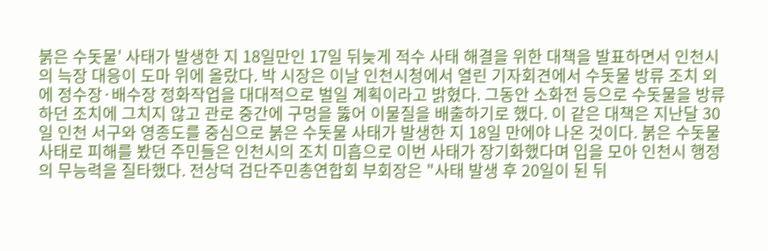붉은 수돗물' 사태가 발생한 지 18일만인 17일 뒤늦게 적수 사태 해결을 위한 대책을 발표하면서 인천시의 늑장 대응이 도마 위에 올랐다. 박 시장은 이날 인천시청에서 열린 기자회견에서 수돗물 방류 조치 외에 정수장·배수장 정화작업을 대대적으로 벌일 계획이라고 밝혔다. 그동안 소화전 등으로 수돗물을 방류하던 조치에 그치지 않고 관로 중간에 구멍을 뚫어 이물질을 배출하기로 했다. 이 같은 대책은 지난달 30일 인천 서구와 영종도를 중심으로 붉은 수돗물 사태가 발생한 지 18일 만에야 나온 것이다. 붉은 수돗물 사태로 피해를 봤던 주민들은 인천시의 조치 미흡으로 이번 사태가 장기화했다며 입을 모아 인천시 행정의 무능력을 질타했다. 전상덕 검단주민총연합회 부회장은 "사태 발생 후 20일이 된 뒤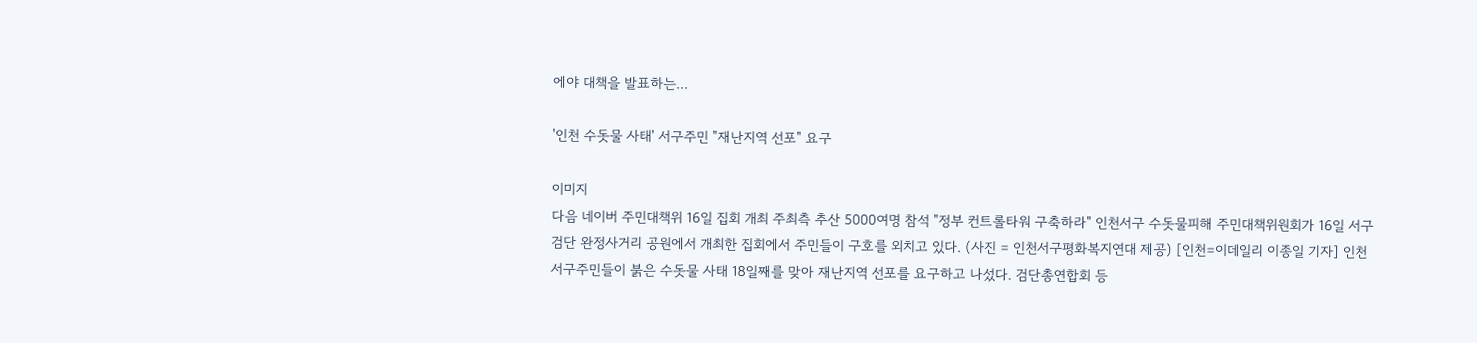에야 대책을 발표하는...

'인천 수돗물 사태' 서구주민 "재난지역 선포" 요구

이미지
다음 네이버 주민대책위 16일 집회 개최 주최측 추산 5000여명 참석 "정부 컨트롤타워 구축하라" 인천서구 수돗물피해 주민대책위원회가 16일 서구 검단 완정사거리 공원에서 개최한 집회에서 주민들이 구호를 외치고 있다. (사진 = 인천서구평화복지연대 제공) [인천=이데일리 이종일 기자] 인천 서구주민들이 붉은 수돗물 사태 18일째를 맞아 재난지역 선포를 요구하고 나섰다. 검단총연합회 등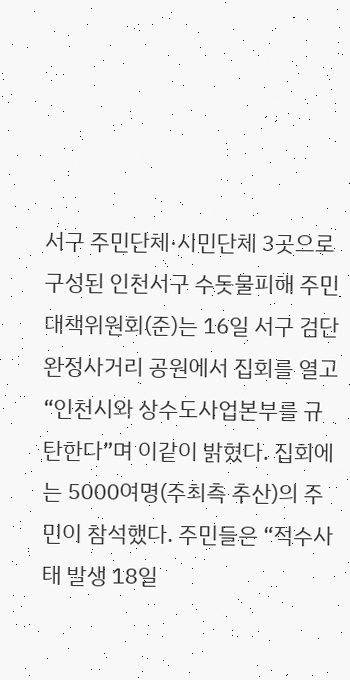서구 주민단체·시민단체 3곳으로 구성된 인천서구 수돗물피해 주민대책위원회(준)는 16일 서구 검단 완정사거리 공원에서 집회를 열고 “인천시와 상수도사업본부를 규탄한다”며 이같이 밝혔다. 집회에는 5000여명(주최측 추산)의 주민이 참석했다. 주민들은 “적수사태 발생 18일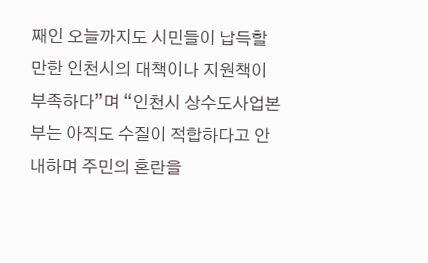째인 오늘까지도 시민들이 납득할 만한 인천시의 대책이나 지원책이 부족하다”며 “인천시 상수도사업본부는 아직도 수질이 적합하다고 안내하며 주민의 혼란을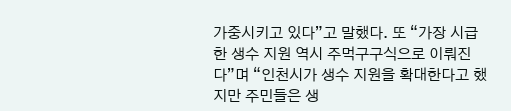가중시키고 있다”고 말했다. 또 “가장 시급한 생수 지원 역시 주먹구구식으로 이뤄진다”며 “인천시가 생수 지원을 확대한다고 했지만 주민들은 생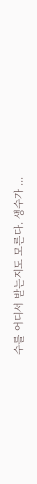수를 어디서 받는지도 모른다. 생수가 ...